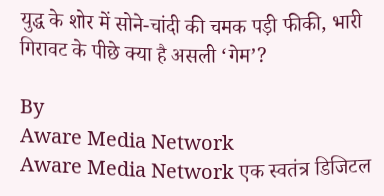युद्ध के शोर में सोने-चांदी की चमक पड़ी फीकी, भारी गिरावट के पीछे क्या है असली ‘गेम’?

By
Aware Media Network
Aware Media Network एक स्वतंत्र डिजिटल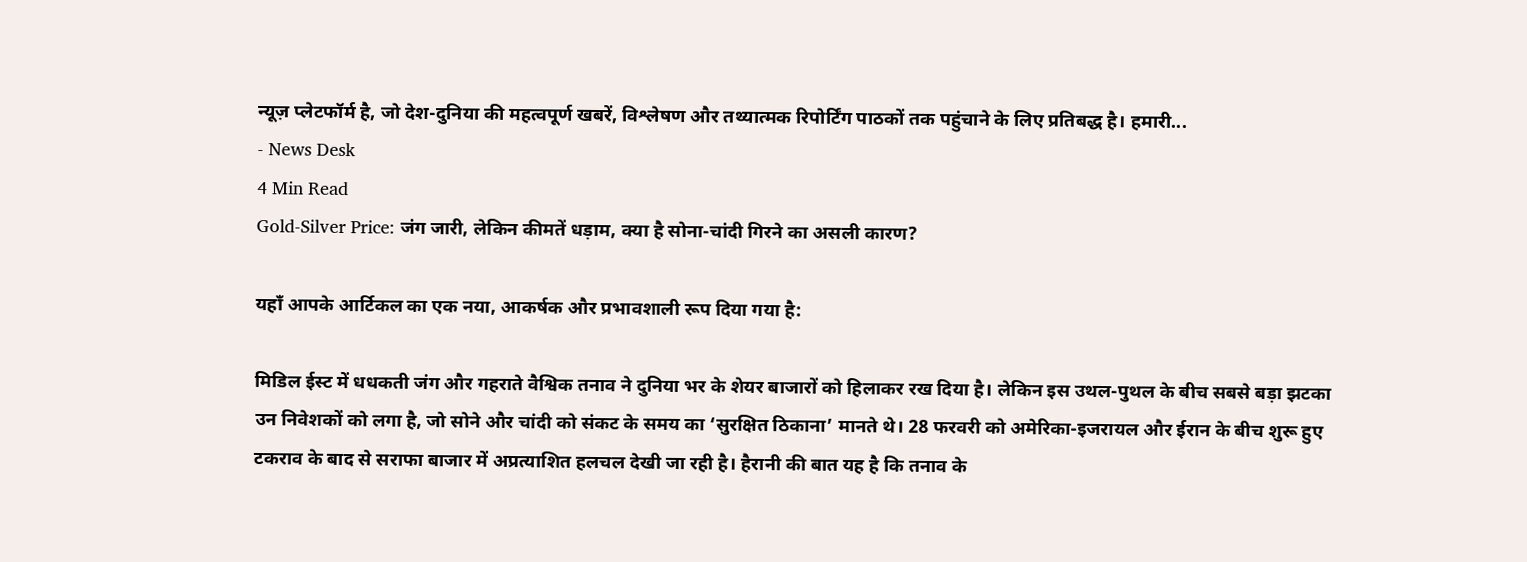न्यूज़ प्लेटफॉर्म है, जो देश-दुनिया की महत्वपूर्ण खबरें, विश्लेषण और तथ्यात्मक रिपोर्टिंग पाठकों तक पहुंचाने के लिए प्रतिबद्ध है। हमारी...
- News Desk
4 Min Read
Gold-Silver Price: जंग जारी, लेकिन कीमतें धड़ाम, क्या है सोना-चांदी गिरने का असली कारण?

यहाँ आपके आर्टिकल का एक नया, आकर्षक और प्रभावशाली रूप दिया गया है:

मिडिल ईस्ट में धधकती जंग और गहराते वैश्विक तनाव ने दुनिया भर के शेयर बाजारों को हिलाकर रख दिया है। लेकिन इस उथल-पुथल के बीच सबसे बड़ा झटका उन निवेशकों को लगा है, जो सोने और चांदी को संकट के समय का ‘सुरक्षित ठिकाना’ मानते थे। 28 फरवरी को अमेरिका-इजरायल और ईरान के बीच शुरू हुए टकराव के बाद से सराफा बाजार में अप्रत्याशित हलचल देखी जा रही है। हैरानी की बात यह है कि तनाव के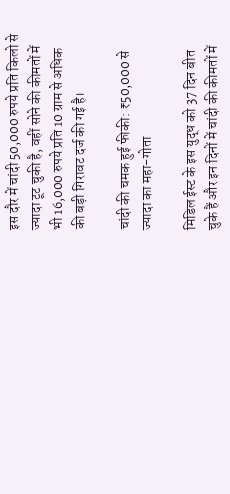इस दौर में चांदी 50,000 रुपये प्रति किलो से ज्यादा टूट चुकी है, वहीं सोने की कीमतों में भी 16,000 रुपये प्रति 10 ग्राम से अधिक की बड़ी गिरावट दर्ज की गई है।

चांदी की चमक हुई फीकी: ₹50,000 से ज्यादा का महा-गोता

मिडिल ईस्ट के इस युद्ध को 37 दिन बीत चुके हैं और इन दिनों में चांदी की कीमतों में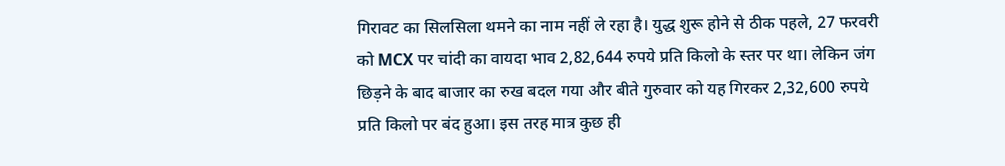गिरावट का सिलसिला थमने का नाम नहीं ले रहा है। युद्ध शुरू होने से ठीक पहले, 27 फरवरी को MCX पर चांदी का वायदा भाव 2,82,644 रुपये प्रति किलो के स्तर पर था। लेकिन जंग छिड़ने के बाद बाजार का रुख बदल गया और बीते गुरुवार को यह गिरकर 2,32,600 रुपये प्रति किलो पर बंद हुआ। इस तरह मात्र कुछ ही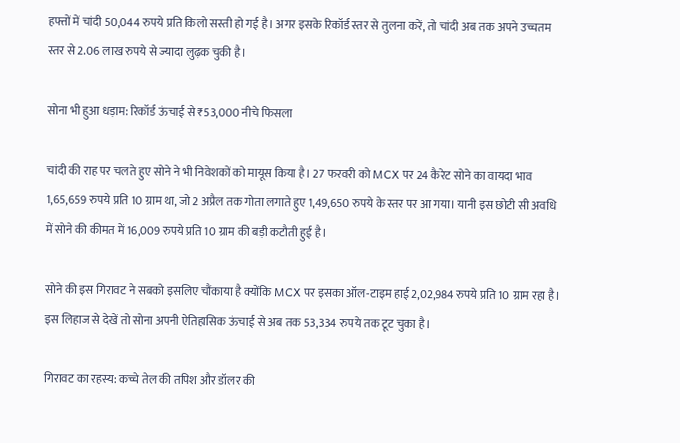हफ्तों में चांदी 50,044 रुपये प्रति किलो सस्ती हो गई है। अगर इसके रिकॉर्ड स्तर से तुलना करें, तो चांदी अब तक अपने उच्चतम स्तर से 2.06 लाख रुपये से ज्यादा लुढ़क चुकी है।

सोना भी हुआ धड़ाम: रिकॉर्ड ऊंचाई से ₹53,000 नीचे फिसला

चांदी की राह पर चलते हुए सोने ने भी निवेशकों को मायूस किया है। 27 फरवरी को MCX पर 24 कैरेट सोने का वायदा भाव 1,65,659 रुपये प्रति 10 ग्राम था, जो 2 अप्रैल तक गोता लगाते हुए 1,49,650 रुपये के स्तर पर आ गया। यानी इस छोटी सी अवधि में सोने की कीमत में 16,009 रुपये प्रति 10 ग्राम की बड़ी कटौती हुई है।

सोने की इस गिरावट ने सबको इसलिए चौंकाया है क्योंकि MCX पर इसका ऑल-टाइम हाई 2,02,984 रुपये प्रति 10 ग्राम रहा है। इस लिहाज से देखें तो सोना अपनी ऐतिहासिक ऊंचाई से अब तक 53,334 रुपये तक टूट चुका है।

गिरावट का रहस्य: कच्चे तेल की तपिश और डॉलर की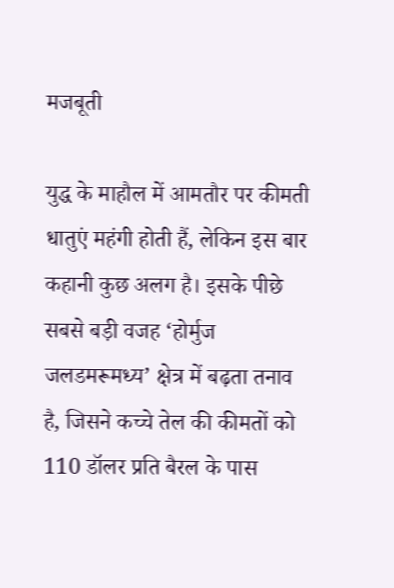मजबूती

युद्ध के माहौल में आमतौर पर कीमती धातुएं महंगी होती हैं, लेकिन इस बार कहानी कुछ अलग है। इसके पीछे सबसे बड़ी वजह ‘होर्मुज जलडमरूमध्य’ क्षेत्र में बढ़ता तनाव है, जिसने कच्चे तेल की कीमतों को 110 डॉलर प्रति बैरल के पास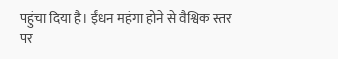पहुंचा दिया है। ईंधन महंगा होने से वैश्विक स्तर पर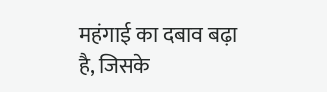महंगाई का दबाव बढ़ा है, जिसके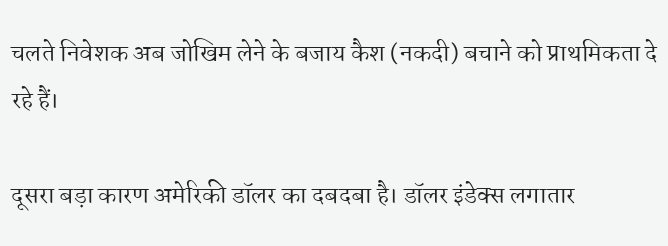चलते निवेशक अब जोखिम लेने के बजाय कैश (नकदी) बचाने को प्राथमिकता दे रहे हैं।

दूसरा बड़ा कारण अमेरिकी डॉलर का दबदबा है। डॉलर इंडेक्स लगातार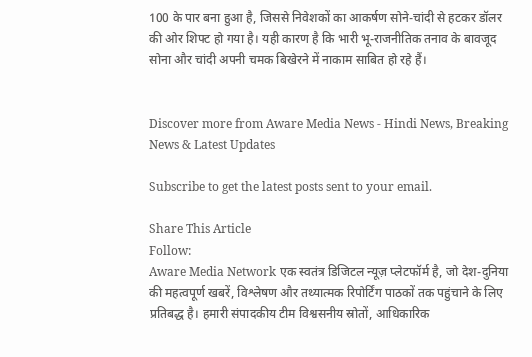100 के पार बना हुआ है, जिससे निवेशकों का आकर्षण सोने-चांदी से हटकर डॉलर की ओर शिफ्ट हो गया है। यही कारण है कि भारी भू-राजनीतिक तनाव के बावजूद सोना और चांदी अपनी चमक बिखेरने में नाकाम साबित हो रहे हैं।


Discover more from Aware Media News - Hindi News, Breaking News & Latest Updates

Subscribe to get the latest posts sent to your email.

Share This Article
Follow:
Aware Media Network एक स्वतंत्र डिजिटल न्यूज़ प्लेटफॉर्म है, जो देश-दुनिया की महत्वपूर्ण खबरें, विश्लेषण और तथ्यात्मक रिपोर्टिंग पाठकों तक पहुंचाने के लिए प्रतिबद्ध है। हमारी संपादकीय टीम विश्वसनीय स्रोतों, आधिकारिक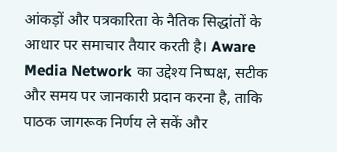आंकड़ों और पत्रकारिता के नैतिक सिद्धांतों के आधार पर समाचार तैयार करती है। Aware Media Network का उद्देश्य निष्पक्ष, सटीक और समय पर जानकारी प्रदान करना है, ताकि पाठक जागरूक निर्णय ले सकें और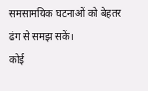समसामयिक घटनाओं को बेहतर ढंग से समझ सकें।
कोई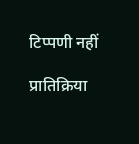टिप्पणी नहीं

प्रातिक्रिया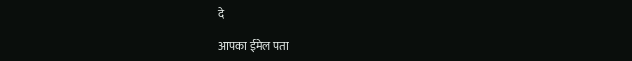दे

आपका ईमेल पता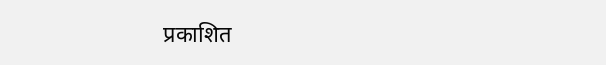प्रकाशित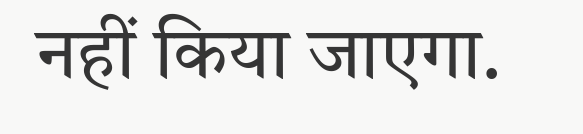नहीं किया जाएगा.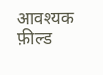आवश्यक फ़ील्ड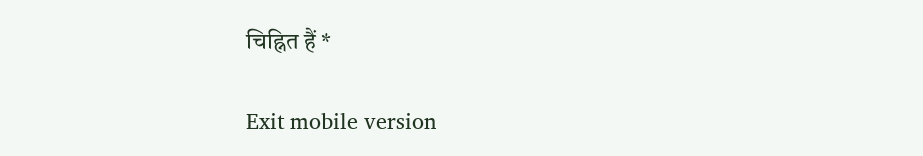चिह्नित हैं *

Exit mobile version